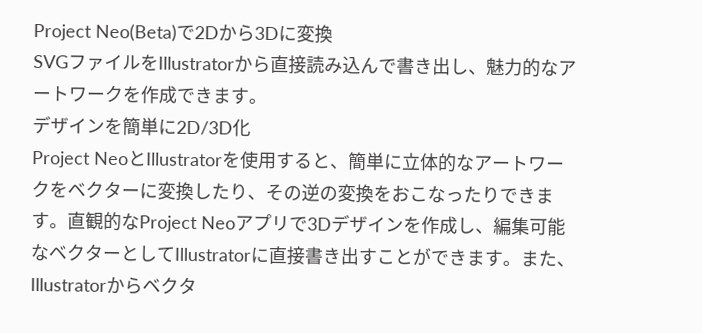Project Neo(Beta)で2Dから3Dに変換
SVGファイルをIllustratorから直接読み込んで書き出し、魅力的なアートワークを作成できます。
デザインを簡単に2D/3D化
Project NeoとIllustratorを使用すると、簡単に立体的なアートワークをベクターに変換したり、その逆の変換をおこなったりできます。直観的なProject Neoアプリで3Dデザインを作成し、編集可能なベクターとしてIllustratorに直接書き出すことができます。また、Illustratorからベクタ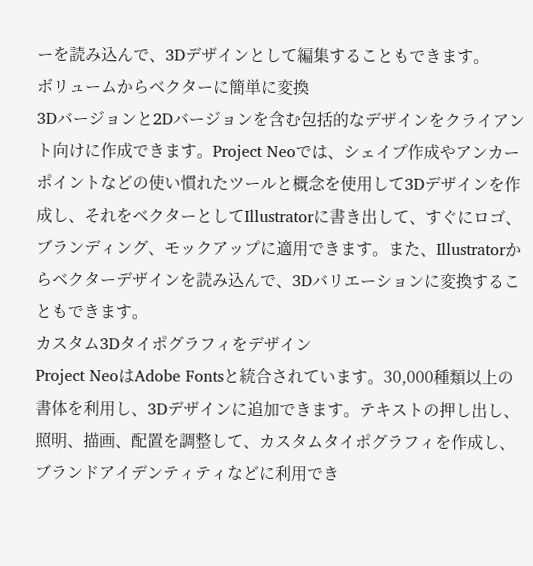ーを読み込んで、3Dデザインとして編集することもできます。
ボリュームからベクターに簡単に変換
3Dバージョンと2Dバージョンを含む包括的なデザインをクライアント向けに作成できます。Project Neoでは、シェイプ作成やアンカーポイントなどの使い慣れたツールと概念を使用して3Dデザインを作成し、それをベクターとしてIllustratorに書き出して、すぐにロゴ、ブランディング、モックアップに適用できます。また、Illustratorからベクターデザインを読み込んで、3Dバリエーションに変換することもできます。
カスタム3Dタイポグラフィをデザイン
Project NeoはAdobe Fontsと統合されています。30,000種類以上の書体を利用し、3Dデザインに追加できます。テキストの押し出し、照明、描画、配置を調整して、カスタムタイポグラフィを作成し、ブランドアイデンティティなどに利用でき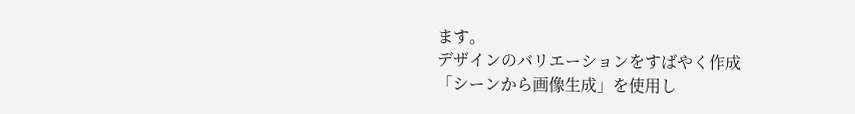ます。
デザインのバリエーションをすばやく作成
「シーンから画像生成」を使用し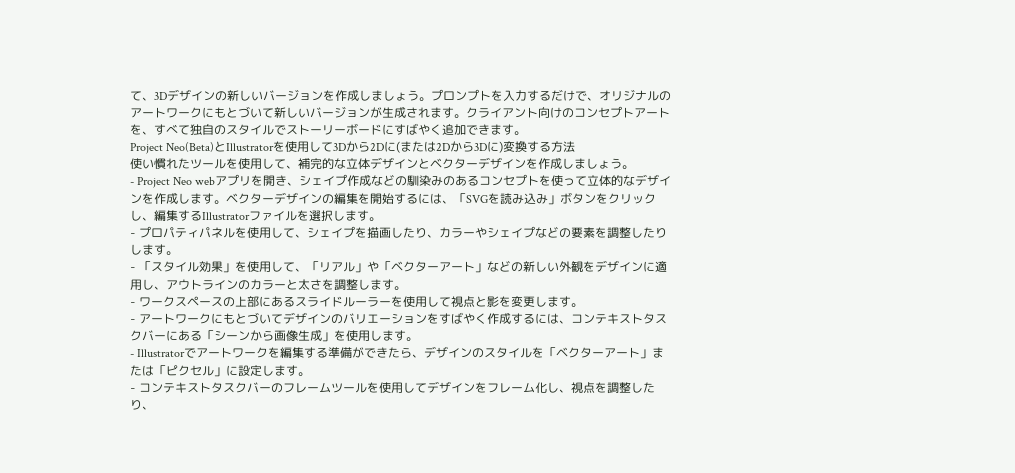て、3Dデザインの新しいバージョンを作成しましょう。プロンプトを入力するだけで、オリジナルのアートワークにもとづいて新しいバージョンが生成されます。クライアント向けのコンセプトアートを、すべて独自のスタイルでストーリーボードにすばやく追加できます。
Project Neo(Beta)とIllustratorを使用して3Dから2Dに(または2Dから3Dに)変換する方法
使い慣れたツールを使用して、補完的な立体デザインとベクターデザインを作成しましょう。
- Project Neo webアプリを開き、シェイプ作成などの馴染みのあるコンセプトを使って立体的なデザインを作成します。ベクターデザインの編集を開始するには、「SVGを読み込み」ボタンをクリックし、編集するIllustratorファイルを選択します。
- プロパティパネルを使用して、シェイプを描画したり、カラーやシェイプなどの要素を調整したりします。
- 「スタイル効果」を使用して、「リアル」や「ベクターアート」などの新しい外観をデザインに適用し、アウトラインのカラーと太さを調整します。
- ワークスペースの上部にあるスライドルーラーを使用して視点と影を変更します。
- アートワークにもとづいてデザインのバリエーションをすばやく作成するには、コンテキストタスクバーにある「シーンから画像生成」を使用します。
- Illustratorでアートワークを編集する準備ができたら、デザインのスタイルを「ベクターアート」または「ピクセル」に設定します。
- コンテキストタスクバーのフレームツールを使用してデザインをフレーム化し、視点を調整したり、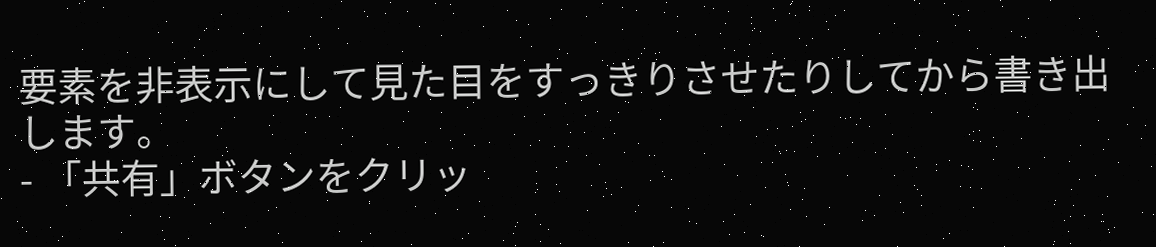要素を非表示にして見た目をすっきりさせたりしてから書き出します。
- 「共有」ボタンをクリッ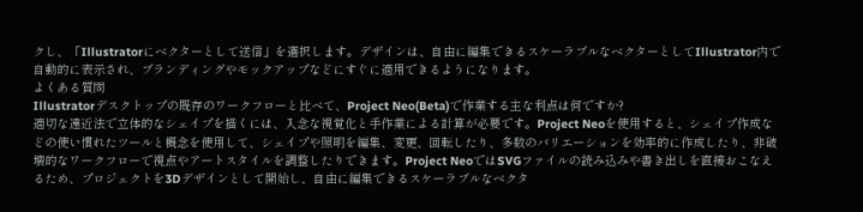クし、「Illustratorにベクターとして送信」を選択します。デザインは、自由に編集できるスケーラブルなベクターとしてIllustrator内で自動的に表示され、ブランディングやモックアップなどにすぐに適用できるようになります。
よくある質問
Illustratorデスクトップの既存のワークフローと比べて、Project Neo(Beta)で作業する主な利点は何ですか?
適切な遠近法で立体的なシェイプを描くには、入念な視覚化と手作業による計算が必要です。Project Neoを使用すると、シェイプ作成などの使い慣れたツールと概念を使用して、シェイプや照明を編集、変更、回転したり、多数のバリエーションを効率的に作成したり、非破壊的なワークフローで視点やアートスタイルを調整したりできます。Project NeoではSVGファイルの読み込みや書き出しを直接おこなえるため、プロジェクトを3Dデザインとして開始し、自由に編集できるスケーラブルなベクタ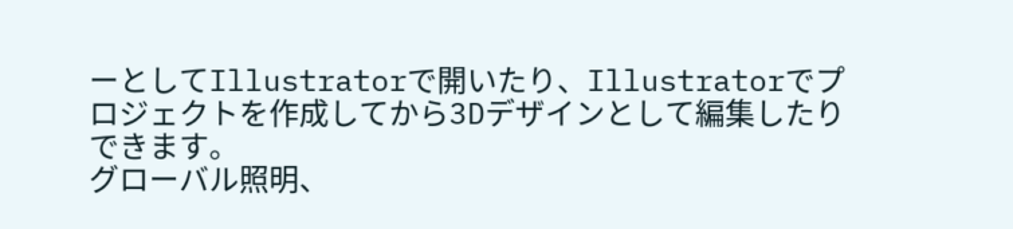ーとしてIllustratorで開いたり、Illustratorでプロジェクトを作成してから3Dデザインとして編集したりできます。
グローバル照明、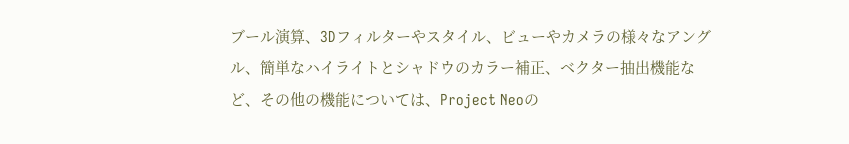ブール演算、3Dフィルターやスタイル、ビューやカメラの様々なアングル、簡単なハイライトとシャドウのカラー補正、ベクター抽出機能など、その他の機能については、Project Neoの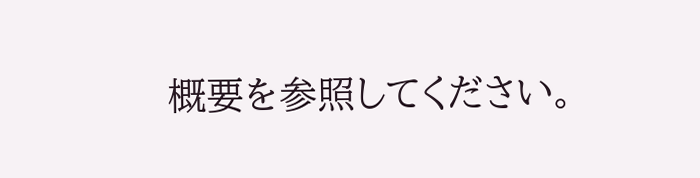概要を参照してください。